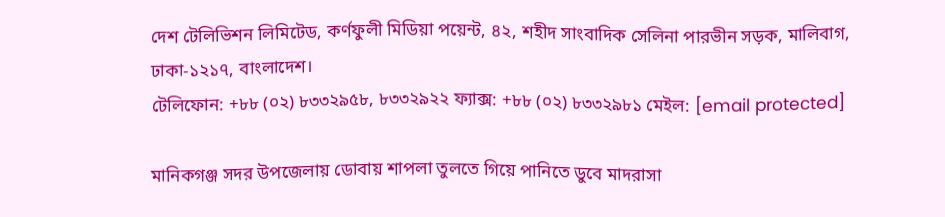দেশ টেলিভিশন লিমিটেড, কর্ণফুলী মিডিয়া পয়েন্ট, ৪২, শহীদ সাংবাদিক সেলিনা পারভীন সড়ক, মালিবাগ, ঢাকা-১২১৭, বাংলাদেশ।
টেলিফোন: +৮৮ (০২) ৮৩৩২৯৫৮, ৮৩৩২৯২২ ফ্যাক্স: +৮৮ (০২) ৮৩৩২৯৮১ মেইল: [email protected]

মানিকগঞ্জ সদর উপজেলায় ডোবায় শাপলা তুলতে গিয়ে পানিতে ডুবে মাদরাসা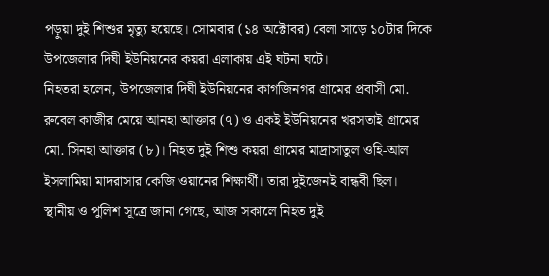পড়ুয়া দুই শিশুর মৃত্যু হয়েছে। সোমবার (১৪ অক্টোবর) বেলা সাড়ে ১০টার দিকে উপজেলার দিঘী ইউনিয়নের কয়রা এলাকায় এই ঘটনা ঘটে।
নিহতরা হলেন, উপজেলার দিঘী ইউনিয়নের কাগজিনগর গ্রামের প্রবাসী মো. রুবেল কাজীর মেয়ে আনহা আক্তার (৭) ও একই ইউনিয়নের খরসতাই গ্রামের মো. সিনহা আক্তার (৮)। নিহত দুই শিশু কয়রা গ্রামের মাদ্রাসাতুল ওহি-আল ইসলামিয়া মাদরাসার কেজি ওয়ানের শিক্ষার্থী। তারা দুইজেনই বান্ধবী ছিল।
স্থানীয় ও পুলিশ সূত্রে জানা গেছে, আজ সকালে নিহত দুই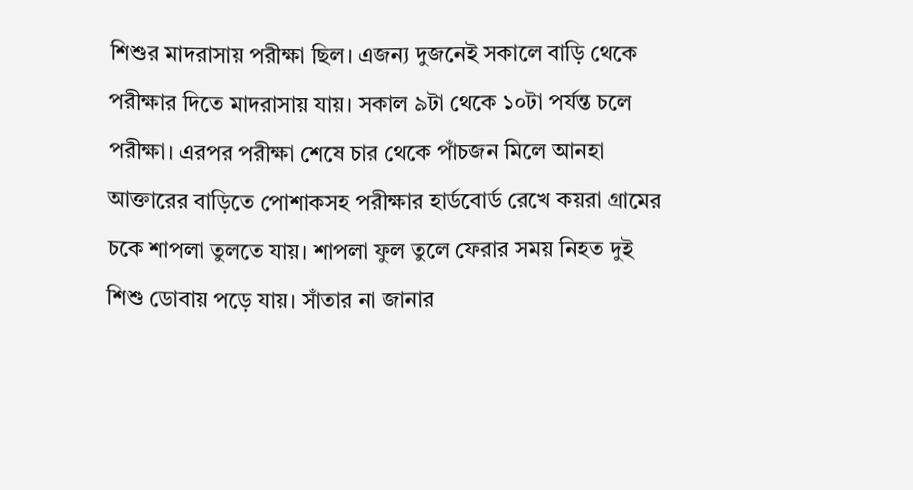শিশুর মাদরাসায় পরীক্ষা ছিল। এজন্য দুজনেই সকালে বাড়ি থেকে পরীক্ষার দিতে মাদরাসায় যায়। সকাল ৯টা থেকে ১০টা পর্যন্ত চলে পরীক্ষা। এরপর পরীক্ষা শেষে চার থেকে পাঁচজন মিলে আনহা আক্তারের বাড়িতে পোশাকসহ পরীক্ষার হার্ডবোর্ড রেখে কয়রা গ্রামের চকে শাপলা তুলতে যায়। শাপলা ফুল তুলে ফেরার সময় নিহত দুই শিশু ডোবায় পড়ে যায়। সাঁতার না জানার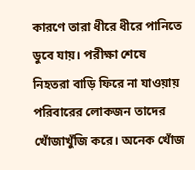কারণে তারা ধীরে ধীরে পানিতে ডুবে যায়। পরীক্ষা শেষে নিহতরা বাড়ি ফিরে না যাওয়ায় পরিবারের লোকজন তাদের খোঁজাখুঁজি করে। অনেক খোঁজ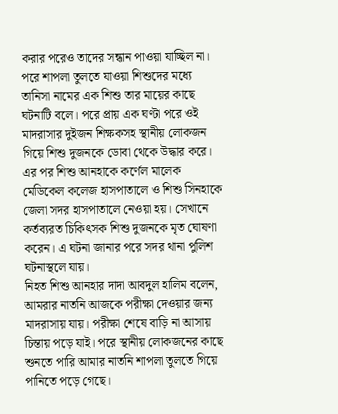করার পরেও তাদের সন্ধান পাওয়া যাচ্ছিল না। পরে শাপলা তুলতে যাওয়া শিশুদের মধ্যে তানিসা নামের এক শিশু তার মায়ের কাছে ঘটনাটি বলে। পরে প্রায় এক ঘণ্টা পরে ওই মাদরাসার দুইজন শিক্ষকসহ স্থানীয় লোকজন গিয়ে শিশু দুজনকে ডোবা থেকে উদ্ধার করে। এর পর শিশু আনহাকে কর্ণেল মালেক মেডিকেল কলেজ হাসপাতালে ও শিশু সিনহাকে জেলা সদর হাসপাতালে নেওয়া হয়। সেখানে কর্তব্যরত চিকিৎসক শিশু দুজনকে মৃত ঘোষণা করেন। এ ঘটনা জানার পরে সদর থানা পুলিশ ঘটনাস্থলে যায়।
নিহত শিশু আনহার দাদা আবদুল হালিম বলেন, আমরার নাতনি আজকে পরীক্ষা দেওয়ার জন্য মাদরাসায় যায়। পরীক্ষা শেষে বাড়ি না আসায় চিন্তায় পড়ে যাই। পরে স্থানীয় লোকজনের কাছে শুনতে পারি আমার নাতনি শাপলা তুলতে গিয়ে পানিতে পড়ে গেছে।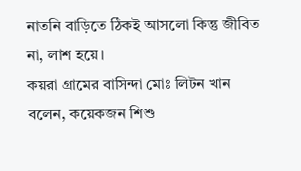নাতনি বাড়িতে ঠিকই আসলো কিন্তু জীবিত না, লাশ হয়ে।
কয়রা গ্রামের বাসিন্দা মোঃ লিটন খান বলেন, কয়েকজন শিশু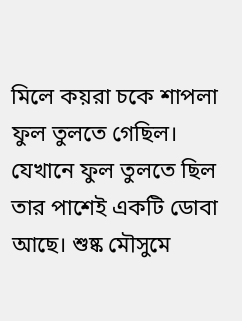মিলে কয়রা চকে শাপলা ফুল তুলতে গেছিল। যেখানে ফুল তুলতে ছিল তার পাশেই একটি ডোবা আছে। শুষ্ক মৌসুমে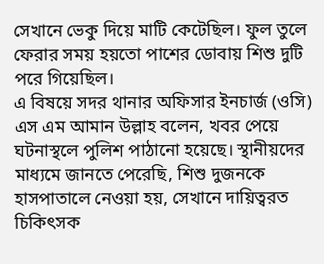সেখানে ভেকু দিয়ে মাটি কেটেছিল। ফুল তুলে ফেরার সময় হয়তো পাশের ডোবায় শিশু দুটি পরে গিয়েছিল।
এ বিষয়ে সদর থানার অফিসার ইনচার্জ (ওসি) এস এম আমান উল্লাহ বলেন, খবর পেয়ে ঘটনাস্থলে পুলিশ পাঠানো হয়েছে। স্থানীয়দের মাধ্যমে জানতে পেরেছি, শিশু দুজনকে হাসপাতালে নেওয়া হয়, সেখানে দায়িত্বরত চিকিৎসক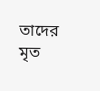তাদের মৃত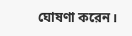ঘোষণা করেন।